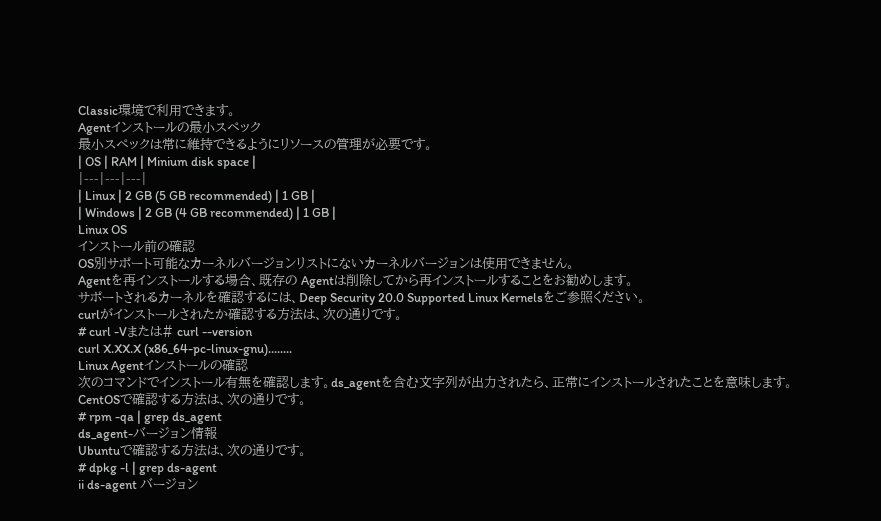Classic環境で利用できます。
Agentインストールの最小スペック
最小スペックは常に維持できるようにリソースの管理が必要です。
| OS | RAM | Minium disk space |
|---|---|---|
| Linux | 2 GB (5 GB recommended) | 1 GB |
| Windows | 2 GB (4 GB recommended) | 1 GB |
Linux OS
インストール前の確認
OS別サポート可能なカーネルバージョンリストにないカーネルバージョンは使用できません。
Agentを再インストールする場合、既存の Agentは削除してから再インストールすることをお勧めします。
サポートされるカーネルを確認するには、Deep Security 20.0 Supported Linux Kernelsをご参照ください。
curlがインストールされたか確認する方法は、次の通りです。
# curl -Vまたは# curl --version
curl X.XX.X (x86_64-pc-linux-gnu)........
Linux Agentインストールの確認
次のコマンドでインストール有無を確認します。ds_agentを含む文字列が出力されたら、正常にインストールされたことを意味します。
CentOSで確認する方法は、次の通りです。
# rpm -qa | grep ds_agent
ds_agent-バージョン情報
Ubuntuで確認する方法は、次の通りです。
# dpkg -l | grep ds-agent
ii ds-agent バージョン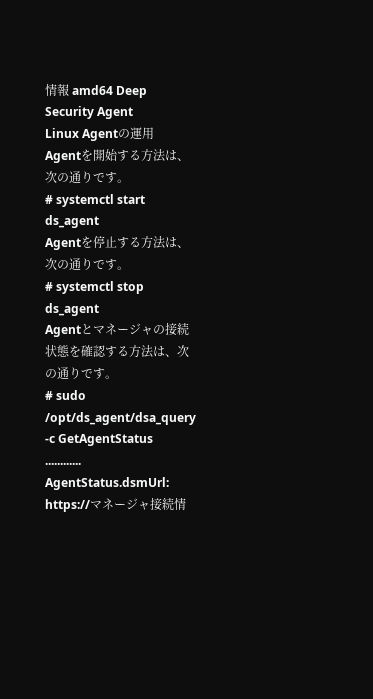情報 amd64 Deep Security Agent
Linux Agentの運用
Agentを開始する方法は、次の通りです。
# systemctl start ds_agent
Agentを停止する方法は、次の通りです。
# systemctl stop ds_agent
Agentとマネージャの接続状態を確認する方法は、次の通りです。
# sudo /opt/ds_agent/dsa_query -c GetAgentStatus
............
AgentStatus.dsmUrl: https://マネージャ接続情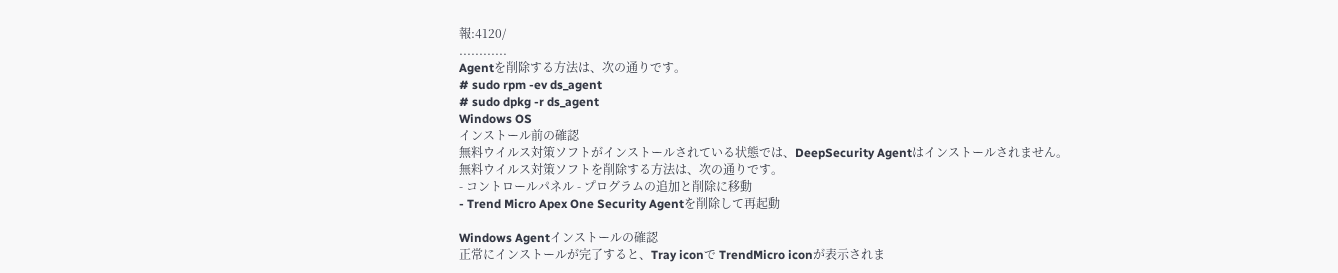報:4120/
............
Agentを削除する方法は、次の通りです。
# sudo rpm -ev ds_agent
# sudo dpkg -r ds_agent
Windows OS
インストール前の確認
無料ウイルス対策ソフトがインストールされている状態では、DeepSecurity Agentはインストールされません。
無料ウイルス対策ソフトを削除する方法は、次の通りです。
- コントロールパネル - プログラムの追加と削除に移動
- Trend Micro Apex One Security Agentを削除して再起動

Windows Agentインストールの確認
正常にインストールが完了すると、Tray iconで TrendMicro iconが表示されま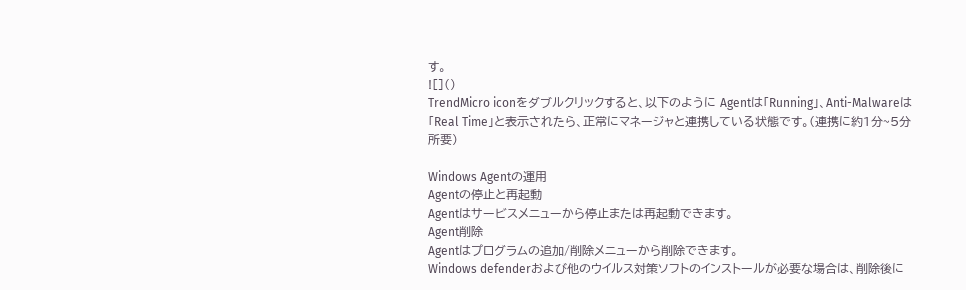す。
![]()
TrendMicro iconをダブルクリックすると、以下のように Agentは「Running」、Anti-Malwareは「Real Time」と表示されたら、正常にマネージャと連携している状態です。(連携に約1分~5分所要)

Windows Agentの運用
Agentの停止と再起動
Agentはサービスメニューから停止または再起動できます。
Agent削除
Agentはプログラムの追加/削除メニューから削除できます。
Windows defenderおよび他のウイルス対策ソフトのインストールが必要な場合は、削除後に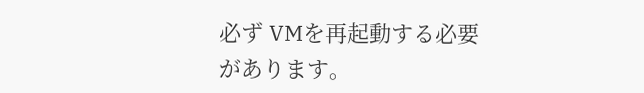必ず VMを再起動する必要があります。